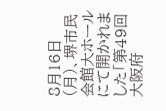8月16日(月)、堺市民会館大ホールにて開かれました「第49回大阪府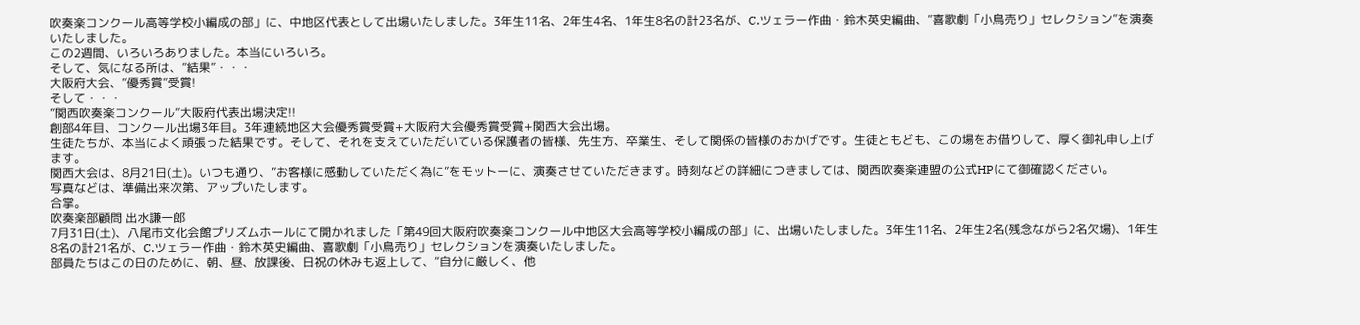吹奏楽コンクール高等学校小編成の部」に、中地区代表として出場いたしました。3年生11名、2年生4名、1年生8名の計23名が、C.ツェラー作曲・鈴木英史編曲、”喜歌劇「小鳥売り」セレクション”を演奏いたしました。
この2週間、いろいろありました。本当にいろいろ。
そして、気になる所は、”結果”・・・
大阪府大会、”優秀賞”受賞!
そして・・・
”関西吹奏楽コンクール”大阪府代表出場決定!!
創部4年目、コンクール出場3年目。3年連続地区大会優秀賞受賞+大阪府大会優秀賞受賞+関西大会出場。
生徒たちが、本当によく頑張った結果です。そして、それを支えていただいている保護者の皆様、先生方、卒業生、そして関係の皆様のおかげです。生徒ともども、この場をお借りして、厚く御礼申し上げます。
関西大会は、8月21日(土)。いつも通り、”お客様に感動していただく為に”をモットーに、演奏させていただきます。時刻などの詳細につきましては、関西吹奏楽連盟の公式HPにて御確認ください。
写真などは、準備出来次第、アップいたします。
合掌。
吹奏楽部顧問 出水謙一郎
7月31日(土)、八尾市文化会館プリズムホールにて開かれました「第49回大阪府吹奏楽コンクール中地区大会高等学校小編成の部」に、出場いたしました。3年生11名、2年生2名(残念ながら2名欠場)、1年生8名の計21名が、C.ツェラー作曲・鈴木英史編曲、喜歌劇「小鳥売り」セレクションを演奏いたしました。
部員たちはこの日のために、朝、昼、放課後、日祝の休みも返上して、“自分に厳しく、他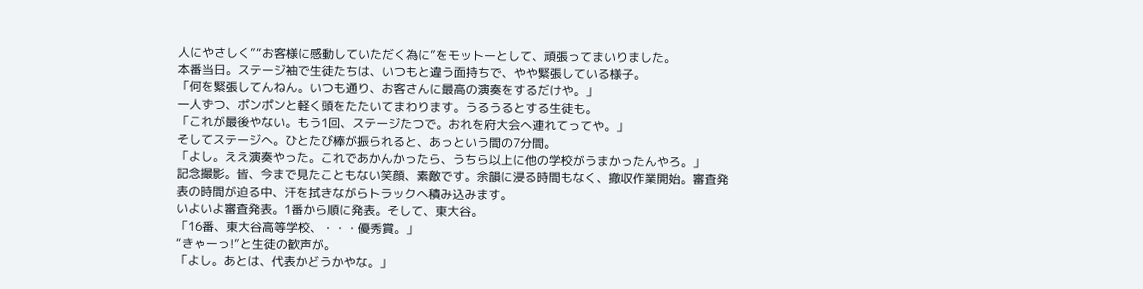人にやさしく”“お客様に感動していただく為に”をモットーとして、頑張ってまいりました。
本番当日。ステージ袖で生徒たちは、いつもと違う面持ちで、やや緊張している様子。
「何を緊張してんねん。いつも通り、お客さんに最高の演奏をするだけや。」
一人ずつ、ポンポンと軽く頭をたたいてまわります。うるうるとする生徒も。
「これが最後やない。もう1回、ステージたつで。おれを府大会へ連れてってや。」
そしてステージへ。ひとたび棒が振られると、あっという間の7分間。
「よし。ええ演奏やった。これであかんかったら、うちら以上に他の学校がうまかったんやろ。」
記念撮影。皆、今まで見たこともない笑顔、素敵です。余韻に浸る時間もなく、撤収作業開始。審査発表の時間が迫る中、汗を拭きながらトラックへ積み込みます。
いよいよ審査発表。1番から順に発表。そして、東大谷。
「16番、東大谷高等学校、・・・優秀賞。」
“きゃーっ!”と生徒の歓声が。
「よし。あとは、代表かどうかやな。」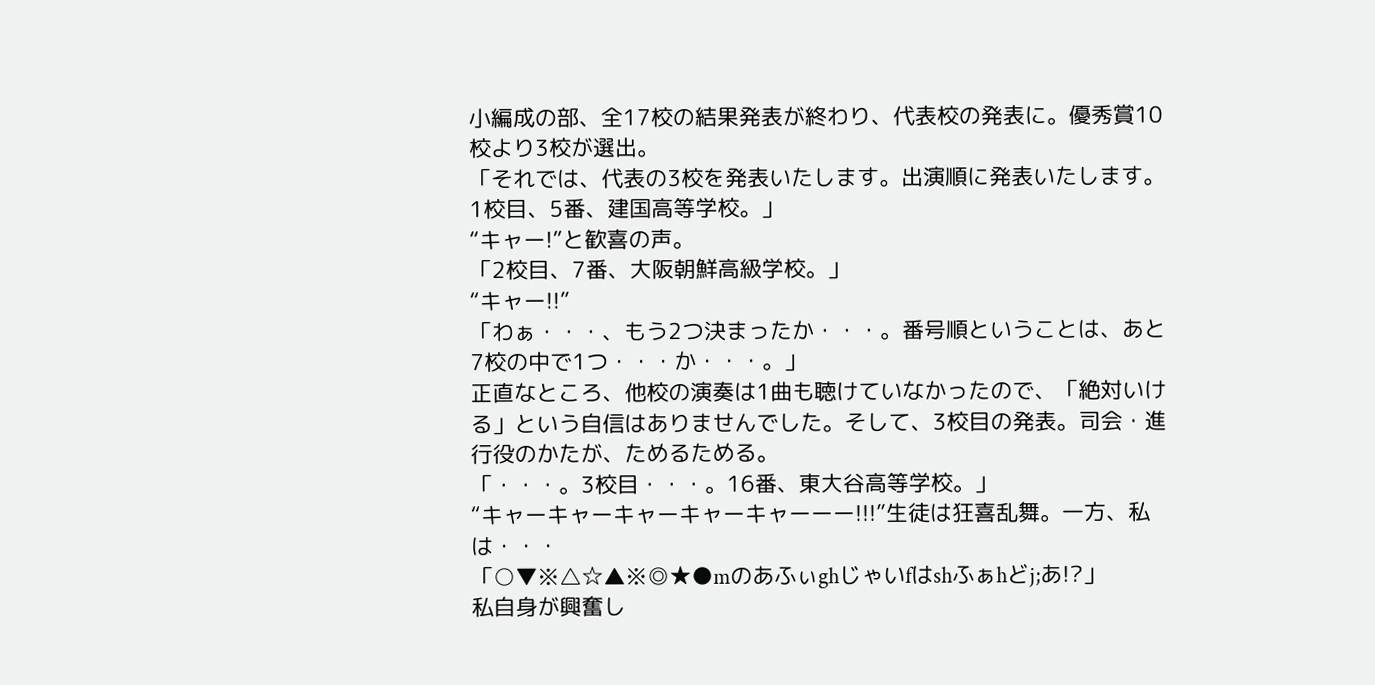小編成の部、全17校の結果発表が終わり、代表校の発表に。優秀賞10校より3校が選出。
「それでは、代表の3校を発表いたします。出演順に発表いたします。1校目、5番、建国高等学校。」
“キャー!”と歓喜の声。
「2校目、7番、大阪朝鮮高級学校。」
“キャー!!”
「わぁ・・・、もう2つ決まったか・・・。番号順ということは、あと7校の中で1つ・・・か・・・。」
正直なところ、他校の演奏は1曲も聴けていなかったので、「絶対いける」という自信はありませんでした。そして、3校目の発表。司会・進行役のかたが、ためるためる。
「・・・。3校目・・・。16番、東大谷高等学校。」
“キャーキャーキャーキャーキャーーー!!!”生徒は狂喜乱舞。一方、私は・・・
「○▼※△☆▲※◎★●mのあふぃghじゃいfはshふぁhどj;あ!?」
私自身が興奮し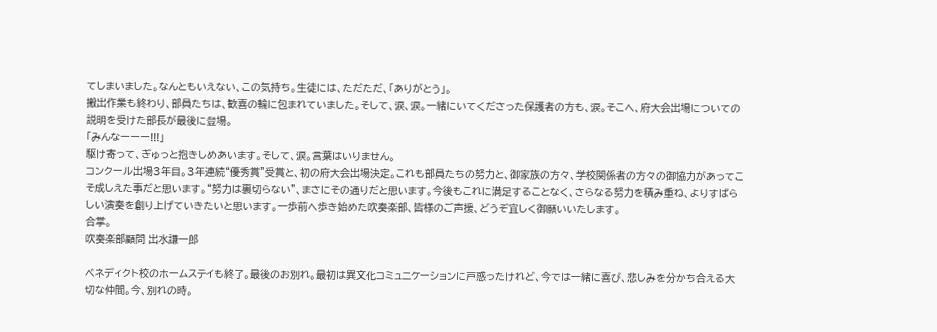てしまいました。なんともいえない、この気持ち。生徒には、ただただ、「ありがとう」。
搬出作業も終わり、部員たちは、歓喜の輪に包まれていました。そして、涙、涙。一緒にいてくださった保護者の方も、涙。そこへ、府大会出場についての説明を受けた部長が最後に登場。
「みんなーーー!!!」
駆け寄って、ぎゅっと抱きしめあいます。そして、涙。言葉はいりません。
コンクール出場3年目。3年連続“優秀賞”受賞と、初の府大会出場決定。これも部員たちの努力と、御家族の方々、学校関係者の方々の御協力があってこそ成しえた事だと思います。“努力は裏切らない”、まさにその通りだと思います。今後もこれに満足することなく、さらなる努力を積み重ね、よりすばらしい演奏を創り上げていきたいと思います。一歩前へ歩き始めた吹奏楽部、皆様のご声援、どうぞ宜しく御願いいたします。
合掌。
吹奏楽部顧問 出水謙一郎

ベネディクト校のホームステイも終了。最後のお別れ。最初は異文化コミュニケーションに戸惑ったけれど、今では一緒に喜び、悲しみを分かち合える大切な仲間。今、別れの時。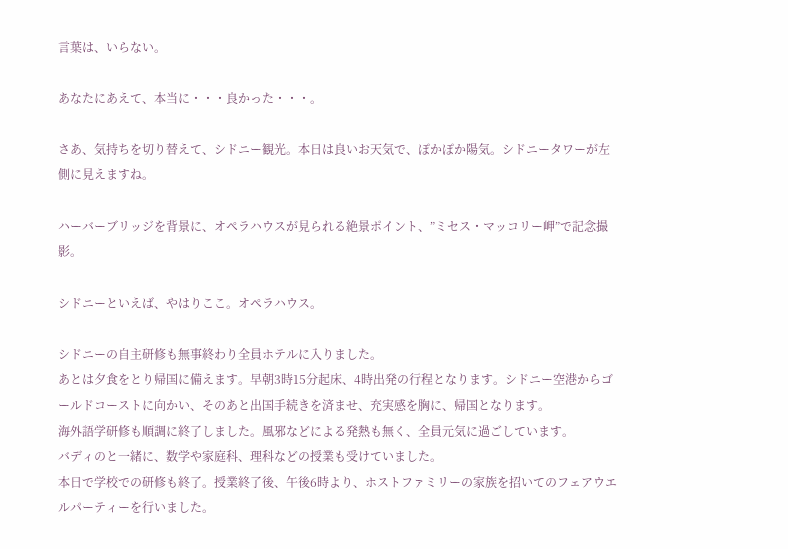言葉は、いらない。

あなたにあえて、本当に・・・良かった・・・。

さあ、気持ちを切り替えて、シドニー観光。本日は良いお天気で、ぽかぽか陽気。シドニータワーが左側に見えますね。

ハーバーブリッジを背景に、オペラハウスが見られる絶景ポイント、”ミセス・マッコリー岬”で記念撮影。

シドニーといえば、やはりここ。オペラハウス。

シドニーの自主研修も無事終わり全員ホテルに入りました。
あとは夕食をとり帰国に備えます。早朝3時15分起床、4時出発の行程となります。シドニー空港からゴールドコーストに向かい、そのあと出国手続きを済ませ、充実感を胸に、帰国となります。
海外語学研修も順調に終了しました。風邪などによる発熱も無く、全員元気に過ごしています。
バディのと一緒に、数学や家庭科、理科などの授業も受けていました。
本日で学校での研修も終了。授業終了後、午後6時より、ホストファミリーの家族を招いてのフェアウエルパーティーを行いました。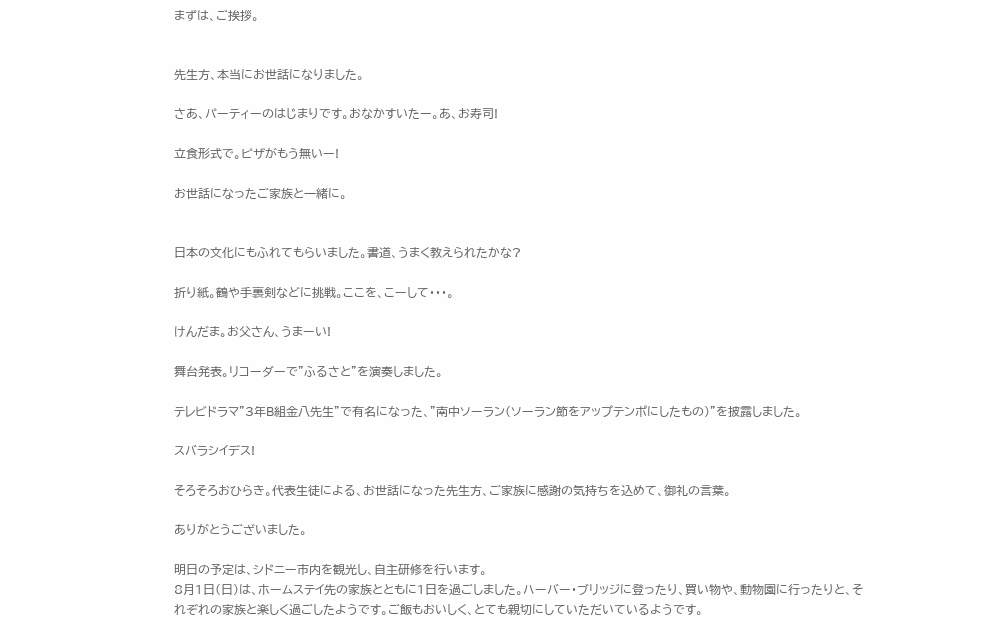まずは、ご挨拶。


先生方、本当にお世話になりました。

さあ、パーティーのはじまりです。おなかすいたー。あ、お寿司!

立食形式で。ピザがもう無いー!

お世話になったご家族と一緒に。


日本の文化にもふれてもらいました。書道、うまく教えられたかな?

折り紙。鶴や手裏剣などに挑戦。ここを、こーして・・・。

けんだま。お父さん、うまーい!

舞台発表。リコーダーで”ふるさと”を演奏しました。

テレビドラマ”3年B組金八先生”で有名になった、”南中ソーラン(ソーラン節をアップテンポにしたもの)”を披露しました。

スバラシイデス!

そろそろおひらき。代表生徒による、お世話になった先生方、ご家族に感謝の気持ちを込めて、御礼の言葉。

ありがとうございました。

明日の予定は、シドニー市内を観光し、自主研修を行います。
8月1日(日)は、ホームステイ先の家族とともに1日を過ごしました。ハーバー・ブリッジに登ったり、買い物や、動物園に行ったりと、それぞれの家族と楽しく過ごしたようです。ご飯もおいしく、とても親切にしていただいているようです。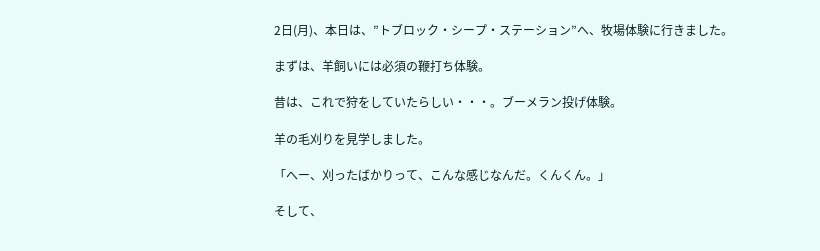2日(月)、本日は、”トブロック・シープ・ステーション”へ、牧場体験に行きました。

まずは、羊飼いには必須の鞭打ち体験。

昔は、これで狩をしていたらしい・・・。ブーメラン投げ体験。

羊の毛刈りを見学しました。

「へー、刈ったばかりって、こんな感じなんだ。くんくん。」

そして、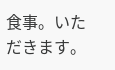食事。いただきます。